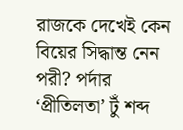রাজকে দেখেই কেন বিয়ের সিদ্ধান্ত নেন পরী? পর্দার ‘প্রীতিলতা’ টুঁ শব্দ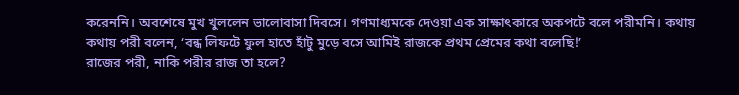করেননি। অবশেষে মুখ খুললেন ভালোবাসা দিবসে। গণমাধ্যমকে দেওয়া এক সাক্ষাৎকারে অকপটে বলে পরীমনি। কথায় কথায় পরী বলেন, ‘বন্ধ লিফটে ফুল হাতে হাঁটু মুড়ে বসে আমিই রাজকে প্রথম প্রেমের কথা বলেছি!’
রাজের পরী, নাকি পরীর রাজ তা হলে?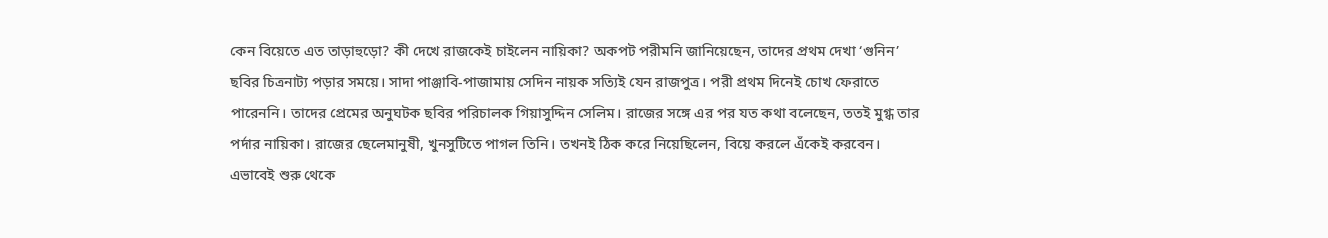কেন বিয়েতে এত তাড়াহুড়ো? কী দেখে রাজকেই চাইলেন নায়িকা? অকপট পরীমনি জানিয়েছেন, তাদের প্রথম দেখা ‘গুনিন’ ছবির চিত্রনাট্য পড়ার সময়ে। সাদা পাঞ্জাবি-পাজামায় সেদিন নায়ক সত্যিই যেন রাজপুত্র। পরী প্রথম দিনেই চোখ ফেরাতে পারেননি। তাদের প্রেমের অনুঘটক ছবির পরিচালক গিয়াসুদ্দিন সেলিম। রাজের সঙ্গে এর পর যত কথা বলেছেন, ততই মুগ্ধ তার পর্দার নায়িকা। রাজের ছেলেমানুষী, খুনসুটিতে পাগল তিনি। তখনই ঠিক করে নিয়েছিলেন, বিয়ে করলে এঁকেই করবেন। এভাবেই শুরু থেকে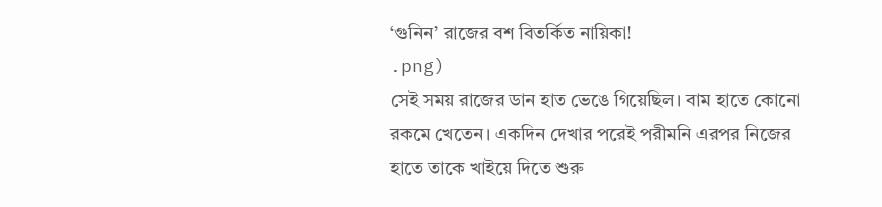‘গুনিন’ রাজের বশ বিতর্কিত নায়িকা!
.png)
সেই সময় রাজের ডান হাত ভেঙে গিয়েছিল। বাম হাতে কোনো রকমে খেতেন। একদিন দেখার পরেই পরীমনি এরপর নিজের হাতে তাকে খাইয়ে দিতে শুরু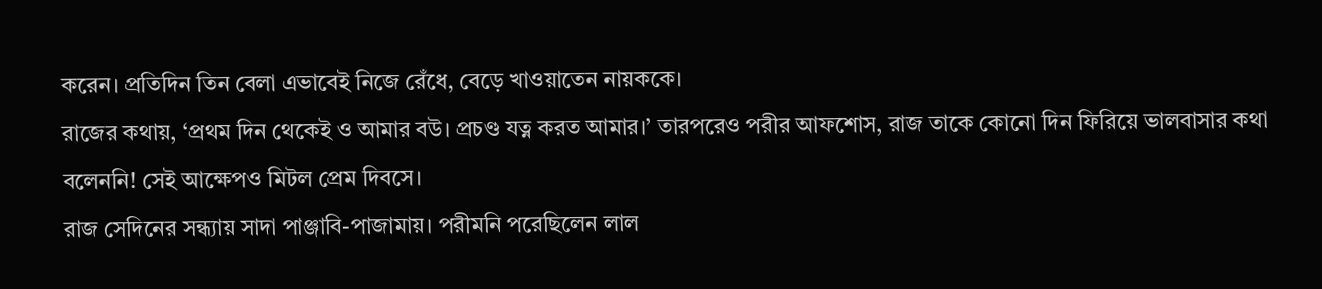করেন। প্রতিদিন তিন বেলা এভাবেই নিজে রেঁধে, বেড়ে খাওয়াতেন নায়ককে।
রাজের কথায়, ‘প্রথম দিন থেকেই ও আমার বউ। প্রচণ্ড যত্ন করত আমার।’ তারপরেও পরীর আফশোস, রাজ তাকে কোনো দিন ফিরিয়ে ভালবাসার কথা বলেননি! সেই আক্ষেপও মিটল প্রেম দিবসে।
রাজ সেদিনের সন্ধ্যায় সাদা পাঞ্জাবি-পাজামায়। পরীমনি পরেছিলেন লাল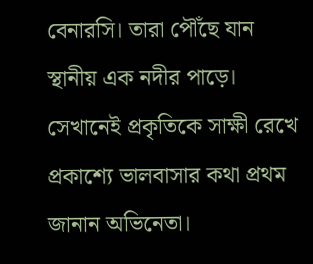বেনারসি। তারা পৌঁছে যান স্থানীয় এক নদীর পাড়ে। সেখানেই প্রকৃতিকে সাক্ষী রেখে প্রকাশ্যে ভালবাসার কথা প্রথম জানান অভিনেতা।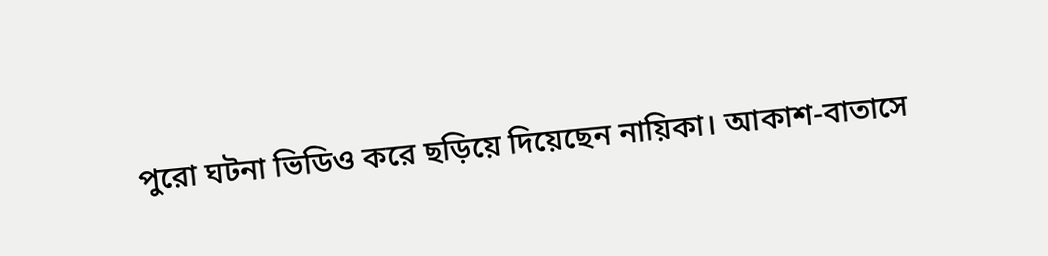পুরো ঘটনা ভিডিও করে ছড়িয়ে দিয়েছেন নায়িকা। আকাশ-বাতাসে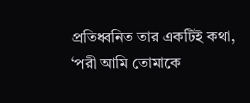প্রতিধ্বনিত তার একটিই কথা, ‘পরী আমি তোমাকে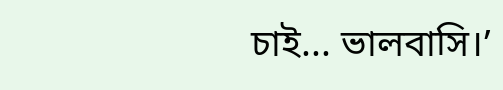চাই... ভালবাসি।’